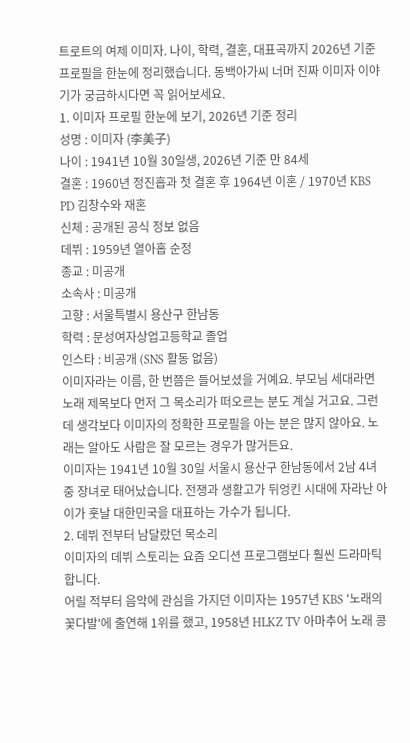트로트의 여제 이미자. 나이, 학력, 결혼, 대표곡까지 2026년 기준 프로필을 한눈에 정리했습니다. 동백아가씨 너머 진짜 이미자 이야기가 궁금하시다면 꼭 읽어보세요.
1. 이미자 프로필 한눈에 보기, 2026년 기준 정리
성명 : 이미자 (李美子)
나이 : 1941년 10월 30일생, 2026년 기준 만 84세
결혼 : 1960년 정진흡과 첫 결혼 후 1964년 이혼 / 1970년 KBS PD 김창수와 재혼
신체 : 공개된 공식 정보 없음
데뷔 : 1959년 열아홉 순정
종교 : 미공개
소속사 : 미공개
고향 : 서울특별시 용산구 한남동
학력 : 문성여자상업고등학교 졸업
인스타 : 비공개 (SNS 활동 없음)
이미자라는 이름, 한 번쯤은 들어보셨을 거예요. 부모님 세대라면 노래 제목보다 먼저 그 목소리가 떠오르는 분도 계실 거고요. 그런데 생각보다 이미자의 정확한 프로필을 아는 분은 많지 않아요. 노래는 알아도 사람은 잘 모르는 경우가 많거든요.
이미자는 1941년 10월 30일 서울시 용산구 한남동에서 2남 4녀 중 장녀로 태어났습니다. 전쟁과 생활고가 뒤엉킨 시대에 자라난 아이가 훗날 대한민국을 대표하는 가수가 됩니다.
2. 데뷔 전부터 남달랐던 목소리
이미자의 데뷔 스토리는 요즘 오디션 프로그램보다 훨씬 드라마틱합니다.
어릴 적부터 음악에 관심을 가지던 이미자는 1957년 KBS '노래의 꽃다발'에 출연해 1위를 했고, 1958년 HLKZ TV 아마추어 노래 콩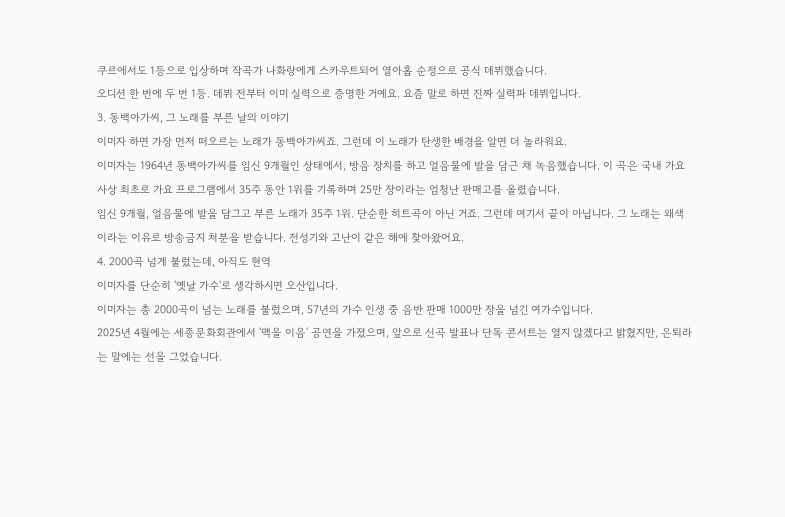쿠르에서도 1등으로 입상하며 작곡가 나화랑에게 스카우트되어 열아홉 순정으로 공식 데뷔했습니다.
오디션 한 번에 두 번 1등. 데뷔 전부터 이미 실력으로 증명한 거예요. 요즘 말로 하면 진짜 실력파 데뷔입니다.
3. 동백아가씨, 그 노래를 부른 날의 이야기
이미자 하면 가장 먼저 떠오르는 노래가 동백아가씨죠. 그런데 이 노래가 탄생한 배경을 알면 더 놀라워요.
이미자는 1964년 동백아가씨를 임신 9개월인 상태에서, 방음 장치를 하고 얼음물에 발을 담근 채 녹음했습니다. 이 곡은 국내 가요사상 최초로 가요 프로그램에서 35주 동안 1위를 기록하며 25만 장이라는 엄청난 판매고를 올렸습니다.
임신 9개월, 얼음물에 발을 담그고 부른 노래가 35주 1위. 단순한 히트곡이 아닌 거죠. 그런데 여기서 끝이 아닙니다. 그 노래는 왜색이라는 이유로 방송금지 처분을 받습니다. 전성기와 고난이 같은 해에 찾아왔어요.
4. 2000곡 넘게 불렀는데, 아직도 현역
이미자를 단순히 '옛날 가수'로 생각하시면 오산입니다.
이미자는 총 2000곡이 넘는 노래를 불렀으며, 57년의 가수 인생 중 음반 판매 1000만 장을 넘긴 여가수입니다.
2025년 4월에는 세종문화회관에서 '맥을 이음' 공연을 가졌으며, 앞으로 신곡 발표나 단독 콘서트는 열지 않겠다고 밝혔지만, 은퇴라는 말에는 선을 그었습니다.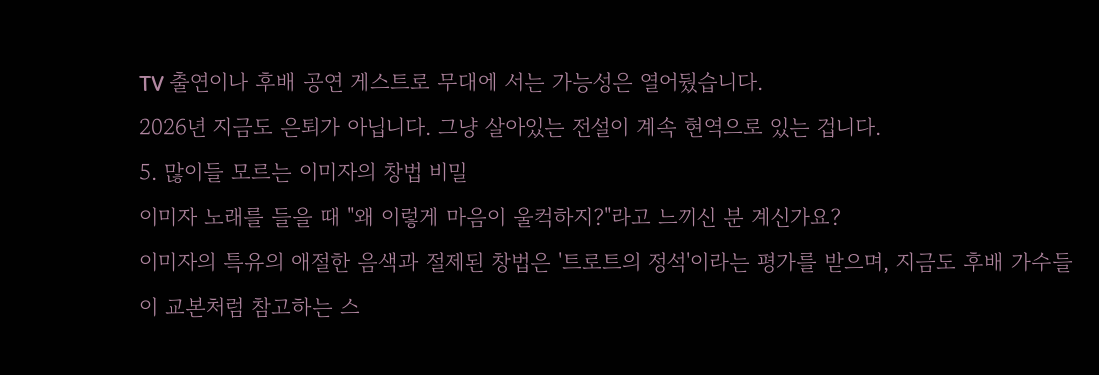TV 출연이나 후배 공연 게스트로 무대에 서는 가능성은 열어뒀습니다.
2026년 지금도 은퇴가 아닙니다. 그냥 살아있는 전설이 계속 현역으로 있는 겁니다.
5. 많이들 모르는 이미자의 창법 비밀
이미자 노래를 들을 때 "왜 이렇게 마음이 울컥하지?"라고 느끼신 분 계신가요?
이미자의 특유의 애절한 음색과 절제된 창법은 '트로트의 정석'이라는 평가를 받으며, 지금도 후배 가수들이 교본처럼 참고하는 스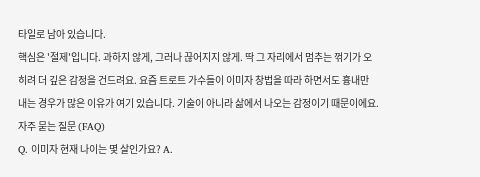타일로 남아 있습니다.
핵심은 '절제'입니다. 과하지 않게, 그러나 끊어지지 않게. 딱 그 자리에서 멈추는 꺾기가 오히려 더 깊은 감정을 건드려요. 요즘 트로트 가수들이 이미자 창법을 따라 하면서도 흉내만 내는 경우가 많은 이유가 여기 있습니다. 기술이 아니라 삶에서 나오는 감정이기 때문이에요.
자주 묻는 질문 (FAQ)
Q. 이미자 현재 나이는 몇 살인가요? A.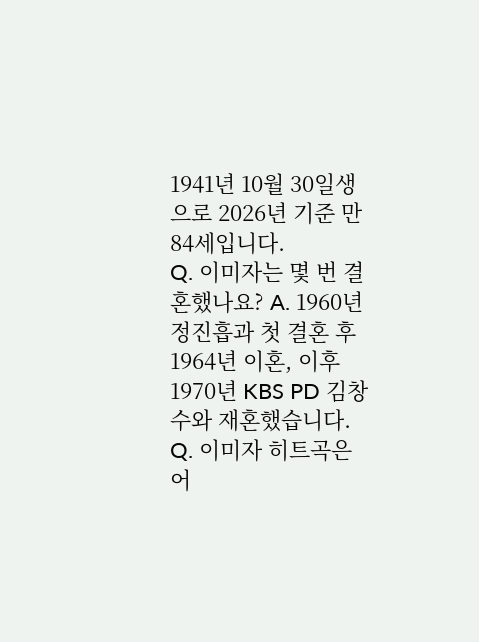1941년 10월 30일생으로 2026년 기준 만 84세입니다.
Q. 이미자는 몇 번 결혼했나요? A. 1960년 정진흡과 첫 결혼 후 1964년 이혼, 이후 1970년 KBS PD 김창수와 재혼했습니다.
Q. 이미자 히트곡은 어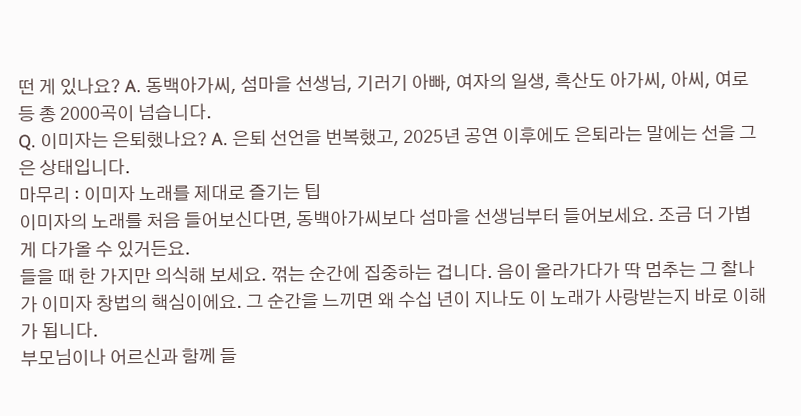떤 게 있나요? A. 동백아가씨, 섬마을 선생님, 기러기 아빠, 여자의 일생, 흑산도 아가씨, 아씨, 여로 등 총 2000곡이 넘습니다.
Q. 이미자는 은퇴했나요? A. 은퇴 선언을 번복했고, 2025년 공연 이후에도 은퇴라는 말에는 선을 그은 상태입니다.
마무리 : 이미자 노래를 제대로 즐기는 팁
이미자의 노래를 처음 들어보신다면, 동백아가씨보다 섬마을 선생님부터 들어보세요. 조금 더 가볍게 다가올 수 있거든요.
들을 때 한 가지만 의식해 보세요. 꺾는 순간에 집중하는 겁니다. 음이 올라가다가 딱 멈추는 그 찰나가 이미자 창법의 핵심이에요. 그 순간을 느끼면 왜 수십 년이 지나도 이 노래가 사랑받는지 바로 이해가 됩니다.
부모님이나 어르신과 함께 들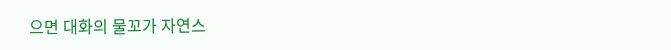으면 대화의 물꼬가 자연스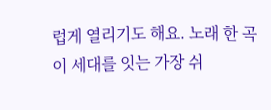럽게 열리기도 해요. 노래 한 곡이 세대를 잇는 가장 쉬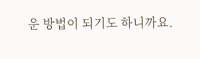운 방법이 되기도 하니까요.